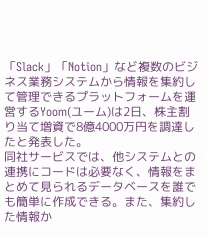「Slack」「Notion」など複数のビジネス業務システムから情報を集約して管理できるプラットフォームを運営するYoom(ユーム)は2日、株主割り当て増資で8億4000万円を調達したと発表した。
同社サービスでは、他システムとの連携にコードは必要なく、情報をまとめて見られるデータベースを誰でも簡単に作成できる。また、集約した情報か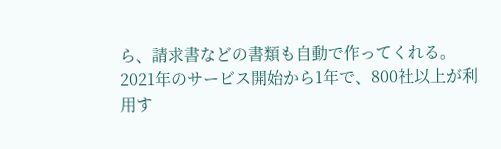ら、請求書などの書類も自動で作ってくれる。
2021年のサービス開始から1年で、800社以上が利用す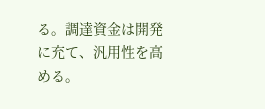る。調達資金は開発に充て、汎用性を高める。